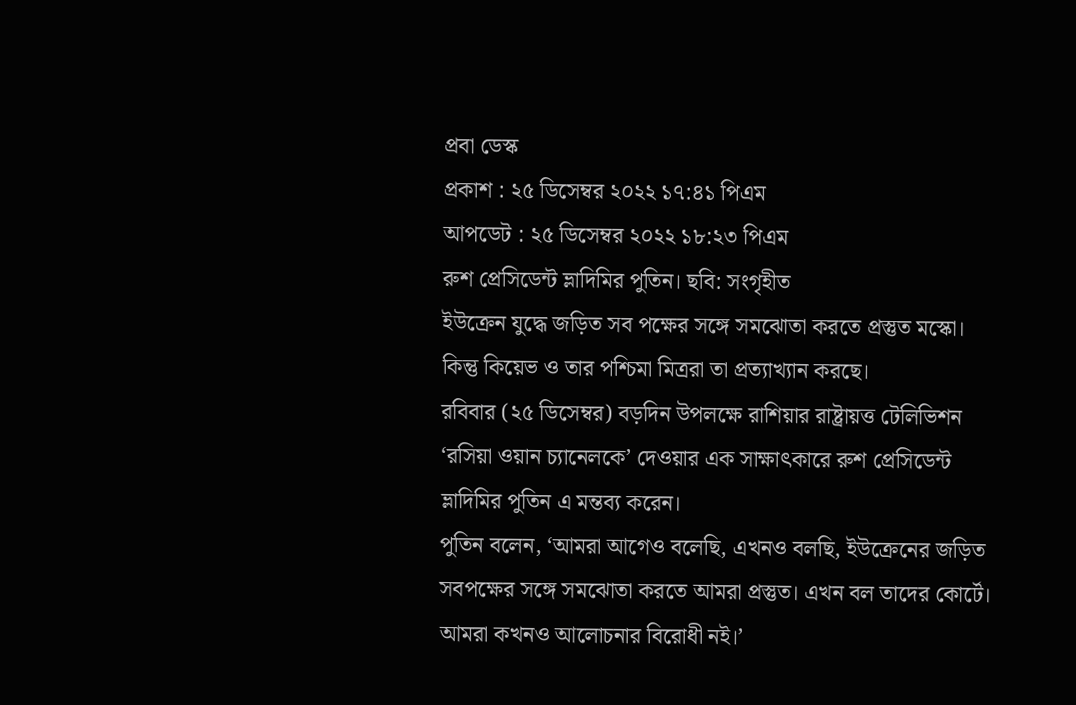প্রবা ডেস্ক
প্রকাশ : ২৫ ডিসেম্বর ২০২২ ১৭:৪১ পিএম
আপডেট : ২৫ ডিসেম্বর ২০২২ ১৮:২৩ পিএম
রুশ প্রেসিডেন্ট ভ্লাদিমির পুতিন। ছবি: সংগৃহীত
ইউক্রেন যুদ্ধে জড়িত সব পক্ষের সঙ্গে সমঝোতা করতে প্রস্তুত মস্কো। কিন্তু কিয়েভ ও তার পশ্চিমা মিত্ররা তা প্রত্যাখ্যান করছে।
রবিবার (২৫ ডিসেম্বর) বড়দিন উপলক্ষে রাশিয়ার রাষ্ট্রায়ত্ত টেলিভিশন ‘রসিয়া ওয়ান চ্যানেলকে’ দেওয়ার এক সাক্ষাৎকারে রুশ প্রেসিডেন্ট ভ্লাদিমির পুতিন এ মন্তব্য করেন।
পুতিন বলেন, ‘আমরা আগেও বলেছি, এখনও বলছি, ইউক্রেনের জড়িত সবপক্ষের সঙ্গে সমঝোতা করতে আমরা প্রস্তুত। এখন বল তাদের কোর্টে। আমরা কখনও আলোচনার বিরোধী নই।’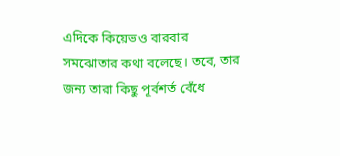এদিকে কিয়েভও বারবার সমঝোতার কথা বলেছে। তবে, তার জন্য তারা কিছু পূর্বশর্ত বেঁধে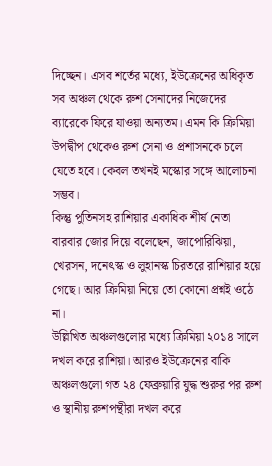দিচ্ছেন। এসব শর্তের মধ্যে, ইউক্রেনের অধিকৃত সব অঞ্চল থেকে রুশ সেনাদের নিজেদের ব্যারেকে ফিরে যাওয়া অন্যতম। এমন কি ক্রিমিয়া উপদ্বীপ থেকেও রুশ সেনা ও প্রশাসনকে চলে যেতে হবে। কেবল তখনই মস্কোর সঙ্গে আলোচনা সম্ভব।
কিন্তু পুতিনসহ রাশিয়ার একাধিক শীর্ষ নেতা বারবার জোর দিয়ে বলেছেন, জাপোরিঝিয়া, খেরসন, দনেৎস্ক ও লুহানস্ক চিরতরে রাশিয়ার হয়ে গেছে। আর ক্রিমিয়া নিয়ে তো কোনো প্রশ্নই ওঠে না।
উল্লিখিত অঞ্চলগুলোর মধ্যে ক্রিমিয়া ২০১৪ সালে দখল করে রাশিয়া। আরও ইউক্রেনের বাকি অঞ্চলগুলো গত ২৪ ফেব্রুয়ারি যুদ্ধ শুরুর পর রুশ ও স্থানীয় রুশপন্থীরা দখল করে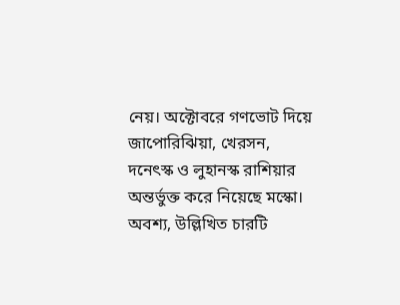নেয়। অক্টোবরে গণভোট দিয়ে জাপোরিঝিয়া, খেরসন, দনেৎস্ক ও লুহানস্ক রাশিয়ার অন্তর্ভুক্ত করে নিয়েছে মস্কো।
অবশ্য, উল্লিখিত চারটি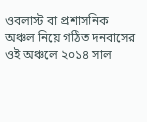ওবলাস্ট বা প্রশাসনিক অঞ্চল নিয়ে গঠিত দনবাসের ওই অঞ্চলে ২০১৪ সাল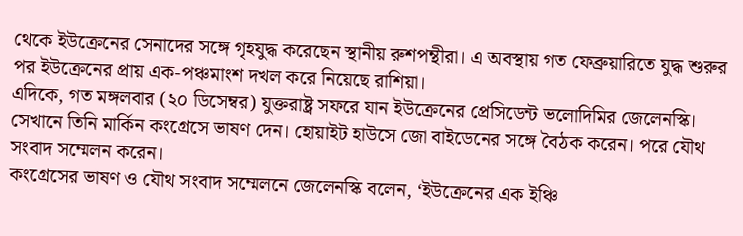থেকে ইউক্রেনের সেনাদের সঙ্গে গৃহযুদ্ধ করেছেন স্থানীয় রুশপন্থীরা। এ অবস্থায় গত ফেব্রুয়ারিতে যুদ্ধ শুরুর পর ইউক্রেনের প্রায় এক-পঞ্চমাংশ দখল করে নিয়েছে রাশিয়া।
এদিকে, গত মঙ্গলবার (২০ ডিসেম্বর) যুক্তরাষ্ট্র সফরে যান ইউক্রেনের প্রেসিডেন্ট ভলোদিমির জেলেনস্কি। সেখানে তিনি মার্কিন কংগ্রেসে ভাষণ দেন। হোয়াইট হাউসে জো বাইডেনের সঙ্গে বৈঠক করেন। পরে যৌথ সংবাদ সম্মেলন করেন।
কংগ্রেসের ভাষণ ও যৌথ সংবাদ সম্মেলনে জেলেনস্কি বলেন, ‘ইউক্রেনের এক ইঞ্চি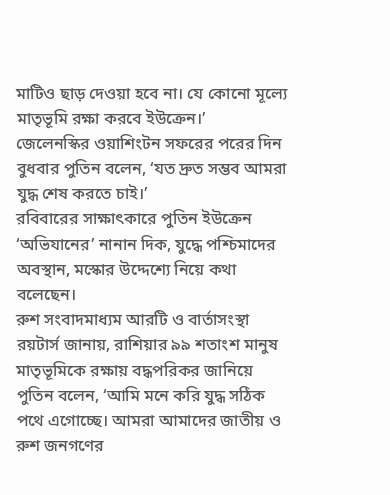মাটিও ছাড় দেওয়া হবে না। যে কোনো মূল্যে মাতৃভূমি রক্ষা করবে ইউক্রেন।’
জেলেনস্কির ওয়াশিংটন সফরের পরের দিন বুধবার পুতিন বলেন, ‘যত দ্রুত সম্ভব আমরা যুদ্ধ শেষ করতে চাই।’
রবিবারের সাক্ষাৎকারে পুতিন ইউক্রেন ‘অভিযানের’ নানান দিক, যুদ্ধে পশ্চিমাদের অবস্থান, মস্কোর উদ্দেশ্যে নিয়ে কথা বলেছেন।
রুশ সংবাদমাধ্যম আরটি ও বার্তাসংস্থা রয়টার্স জানায়, রাশিয়ার ৯৯ শতাংশ মানুষ মাতৃভূমিকে রক্ষায় বদ্ধপরিকর জানিয়ে পুতিন বলেন, ‘আমি মনে করি যুদ্ধ সঠিক পথে এগোচ্ছে। আমরা আমাদের জাতীয় ও রুশ জনগণের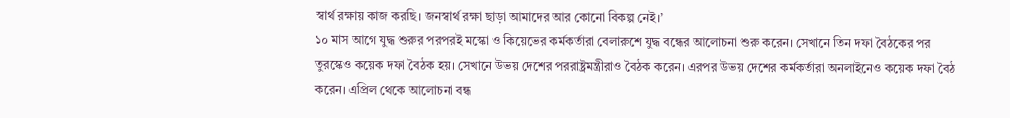স্বার্থ রক্ষায় কাজ করছি। জনস্বার্থ রক্ষা ছাড়া আমাদের আর কোনো বিকল্প নেই।’
১০ মাস আগে যুদ্ধ শুরুর পরপরই মস্কো ও কিয়েভের কর্মকর্তারা বেলারুশে যুদ্ধ বন্ধের আলোচনা শুরু করেন। সেখানে তিন দফা বৈঠকের পর তুরস্কেও কয়েক দফা বৈঠক হয়। সেখানে উভয় দেশের পররাষ্ট্রমন্ত্রীরাও বৈঠক করেন। এরপর উভয় দেশের কর্মকর্তারা অনলাইনেও কয়েক দফা বৈঠ করেন। এপ্রিল থেকে আলোচনা বন্ধ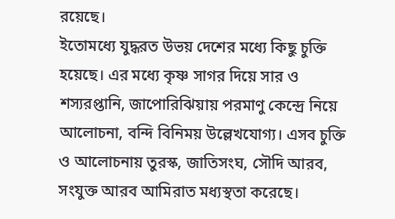রয়েছে।
ইতোমধ্যে যুদ্ধরত উভয় দেশের মধ্যে কিছু চুক্তি হয়েছে। এর মধ্যে কৃষ্ণ সাগর দিয়ে সার ও শস্যরপ্তানি, জাপোরিঝিয়ায় পরমাণু কেন্দ্রে নিয়ে আলোচনা, বন্দি বিনিময় উল্লেখযোগ্য। এসব চুক্তি ও আলোচনায় তুরস্ক, জাতিসংঘ, সৌদি আরব, সংযুক্ত আরব আমিরাত মধ্যস্থতা করেছে।